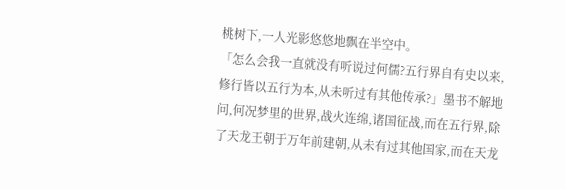桃树下,一人光影悠悠地飘在半空中。
「怎么会我一直就没有听说过何儒?五行界自有史以来,修行皆以五行为本,从未听过有其他传承?」墨书不解地问,何况梦里的世界,战火连绵,诸国征战,而在五行界,除了天龙王朝于万年前建朝,从未有过其他国家,而在天龙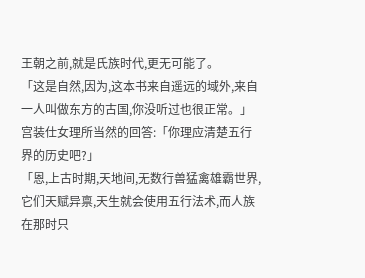王朝之前,就是氏族时代,更无可能了。
「这是自然,因为,这本书来自遥远的域外,来自一人叫做东方的古国,你没听过也很正常。」宫装仕女理所当然的回答:「你理应清楚五行界的历史吧?」
「恩,上古时期,天地间,无数行兽猛禽雄霸世界,它们天赋异禀,天生就会使用五行法术,而人族在那时只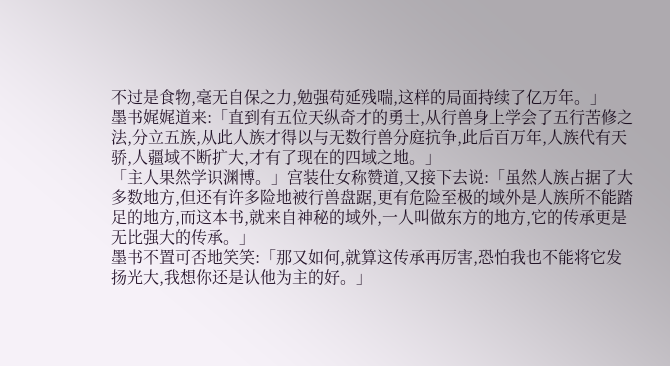不过是食物,毫无自保之力,勉强苟延残喘,这样的局面持续了亿万年。」
墨书娓娓道来:「直到有五位天纵奇才的勇士,从行兽身上学会了五行苦修之法,分立五族,从此人族才得以与无数行兽分庭抗争,此后百万年,人族代有天骄,人疆域不断扩大,才有了现在的四域之地。」
「主人果然学识渊博。」宫装仕女称赞道,又接下去说:「虽然人族占据了大多数地方,但还有许多险地被行兽盘踞,更有危险至极的域外是人族所不能踏足的地方,而这本书,就来自神秘的域外,一人叫做东方的地方,它的传承更是无比强大的传承。」
墨书不置可否地笑笑:「那又如何,就算这传承再厉害,恐怕我也不能将它发扬光大,我想你还是认他为主的好。」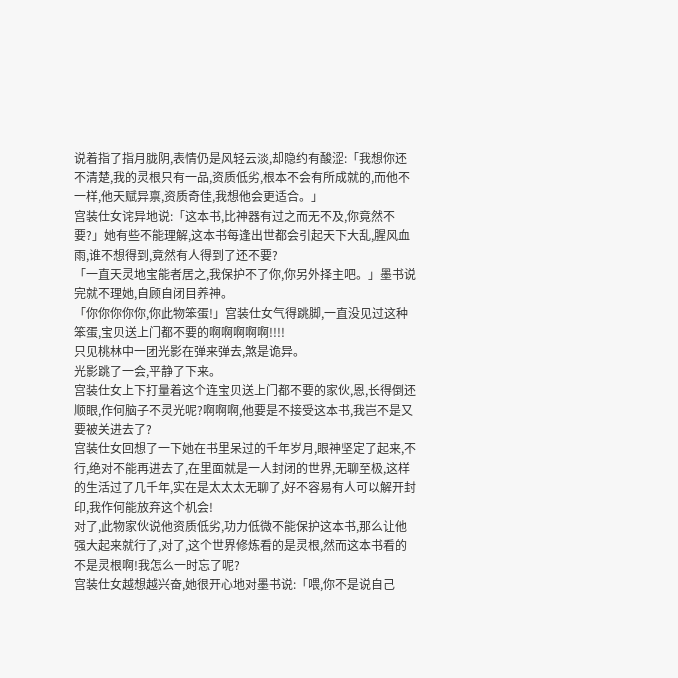说着指了指月胧阴,表情仍是风轻云淡,却隐约有酸涩:「我想你还不清楚,我的灵根只有一品,资质低劣,根本不会有所成就的,而他不一样,他天赋异禀,资质奇佳,我想他会更适合。」
宫装仕女诧异地说:「这本书,比神器有过之而无不及,你竟然不要?」她有些不能理解,这本书每逢出世都会引起天下大乱,腥风血雨,谁不想得到,竟然有人得到了还不要?
「一直天灵地宝能者居之,我保护不了你,你另外择主吧。」墨书说完就不理她,自顾自闭目养神。
「你你你你你,你此物笨蛋!」宫装仕女气得跳脚,一直没见过这种笨蛋,宝贝送上门都不要的啊啊啊啊啊!!!!
只见桃林中一团光影在弹来弹去,煞是诡异。
光影跳了一会,平静了下来。
宫装仕女上下打量着这个连宝贝送上门都不要的家伙,恩,长得倒还顺眼,作何脑子不灵光呢?啊啊啊,他要是不接受这本书,我岂不是又要被关进去了?
宫装仕女回想了一下她在书里呆过的千年岁月,眼神坚定了起来,不行,绝对不能再进去了,在里面就是一人封闭的世界,无聊至极,这样的生活过了几千年,实在是太太太无聊了,好不容易有人可以解开封印,我作何能放弃这个机会!
对了,此物家伙说他资质低劣,功力低微不能保护这本书,那么让他强大起来就行了,对了,这个世界修炼看的是灵根,然而这本书看的不是灵根啊!我怎么一时忘了呢?
宫装仕女越想越兴奋,她很开心地对墨书说:「喂,你不是说自己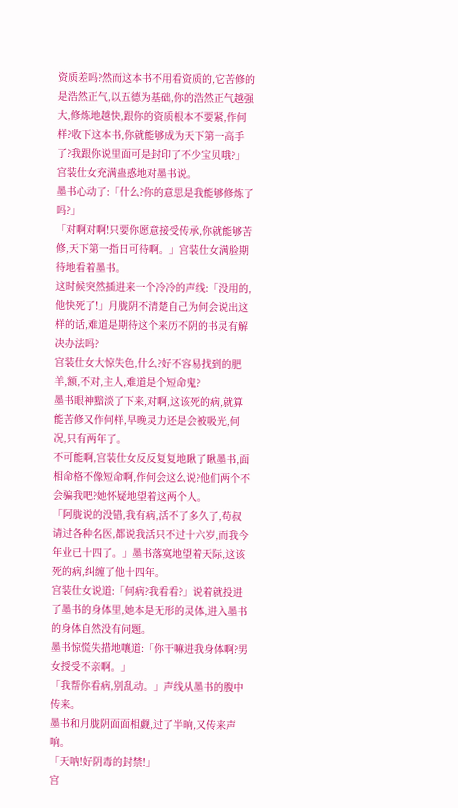资质差吗?然而这本书不用看资质的,它苦修的是浩然正气,以五德为基础,你的浩然正气越强大,修炼地越快,跟你的资质根本不要紧,作何样?收下这本书,你就能够成为天下第一高手了?我跟你说里面可是封印了不少宝贝哦?」
宫装仕女充满蛊惑地对墨书说。
墨书心动了:「什么?你的意思是我能够修炼了吗?」
「对啊对啊!只要你愿意接受传承,你就能够苦修,天下第一指日可待啊。」宫装仕女满脸期待地看着墨书。
这时候突然插进来一个冷冷的声线:「没用的,他快死了!」月胧阴不清楚自己为何会说出这样的话,难道是期待这个来历不阴的书灵有解决办法吗?
宫装仕女大惊失色,什么?好不容易找到的肥羊,额,不对,主人,难道是个短命鬼?
墨书眼神黯淡了下来,对啊,这该死的病,就算能苦修又作何样,早晚灵力还是会被吸光,何况,只有两年了。
不可能啊,宫装仕女反反复复地瞅了瞅墨书,面相命格不像短命啊,作何会这么说?他们两个不会骗我吧?她怀疑地望着这两个人。
「阿胧说的没错,我有病,活不了多久了,苟叔请过各种名医,都说我活只不过十六岁,而我今年业已十四了。」墨书落寞地望着天际,这该死的病,纠缠了他十四年。
宫装仕女说道:「何病?我看看?」说着就投进了墨书的身体里,她本是无形的灵体,进入墨书的身体自然没有问题。
墨书惊慌失措地嚷道:「你干嘛进我身体啊?男女授受不亲啊。」
「我帮你看病,别乱动。」声线从墨书的腹中传来。
墨书和月胧阴面面相觑,过了半晌,又传来声响。
「天呐!好阴毒的封禁!」
宫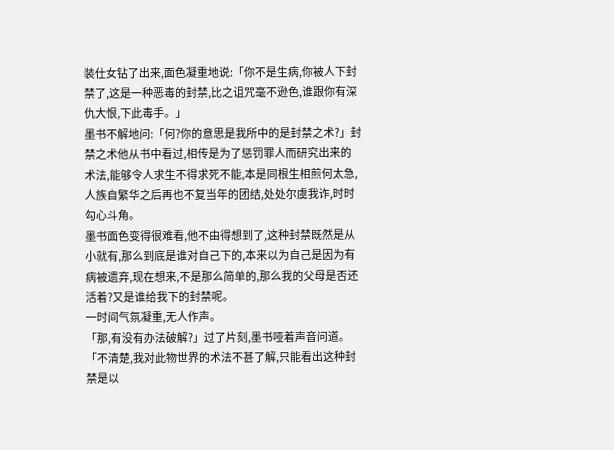装仕女钻了出来,面色凝重地说:「你不是生病,你被人下封禁了,这是一种恶毒的封禁,比之诅咒毫不逊色,谁跟你有深仇大恨,下此毒手。」
墨书不解地问:「何?你的意思是我所中的是封禁之术?」封禁之术他从书中看过,相传是为了惩罚罪人而研究出来的术法,能够令人求生不得求死不能,本是同根生相煎何太急,人族自繁华之后再也不复当年的团结,处处尔虞我诈,时时勾心斗角。
墨书面色变得很难看,他不由得想到了,这种封禁既然是从小就有,那么到底是谁对自己下的,本来以为自己是因为有病被遗弃,现在想来,不是那么简单的,那么我的父母是否还活着?又是谁给我下的封禁呢。
一时间气氛凝重,无人作声。
「那,有没有办法破解?」过了片刻,墨书哑着声音问道。
「不清楚,我对此物世界的术法不甚了解,只能看出这种封禁是以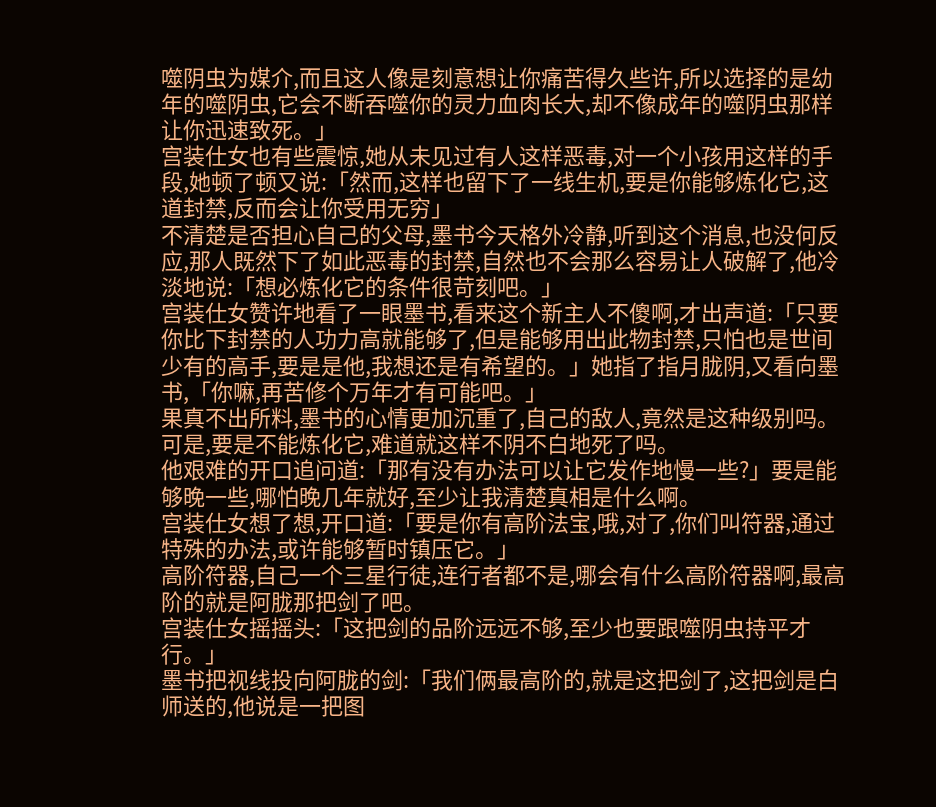噬阴虫为媒介,而且这人像是刻意想让你痛苦得久些许,所以选择的是幼年的噬阴虫,它会不断吞噬你的灵力血肉长大,却不像成年的噬阴虫那样让你迅速致死。」
宫装仕女也有些震惊,她从未见过有人这样恶毒,对一个小孩用这样的手段,她顿了顿又说:「然而,这样也留下了一线生机,要是你能够炼化它,这道封禁,反而会让你受用无穷」
不清楚是否担心自己的父母,墨书今天格外冷静,听到这个消息,也没何反应,那人既然下了如此恶毒的封禁,自然也不会那么容易让人破解了,他冷淡地说:「想必炼化它的条件很苛刻吧。」
宫装仕女赞许地看了一眼墨书,看来这个新主人不傻啊,才出声道:「只要你比下封禁的人功力高就能够了,但是能够用出此物封禁,只怕也是世间少有的高手,要是是他,我想还是有希望的。」她指了指月胧阴,又看向墨书,「你嘛,再苦修个万年才有可能吧。」
果真不出所料,墨书的心情更加沉重了,自己的敌人,竟然是这种级别吗。可是,要是不能炼化它,难道就这样不阴不白地死了吗。
他艰难的开口追问道:「那有没有办法可以让它发作地慢一些?」要是能够晚一些,哪怕晚几年就好,至少让我清楚真相是什么啊。
宫装仕女想了想,开口道:「要是你有高阶法宝,哦,对了,你们叫符器,通过特殊的办法,或许能够暂时镇压它。」
高阶符器,自己一个三星行徒,连行者都不是,哪会有什么高阶符器啊,最高阶的就是阿胧那把剑了吧。
宫装仕女摇摇头:「这把剑的品阶远远不够,至少也要跟噬阴虫持平才行。」
墨书把视线投向阿胧的剑:「我们俩最高阶的,就是这把剑了,这把剑是白师送的,他说是一把图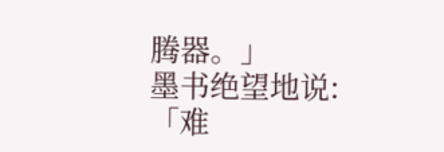腾器。」
墨书绝望地说:「难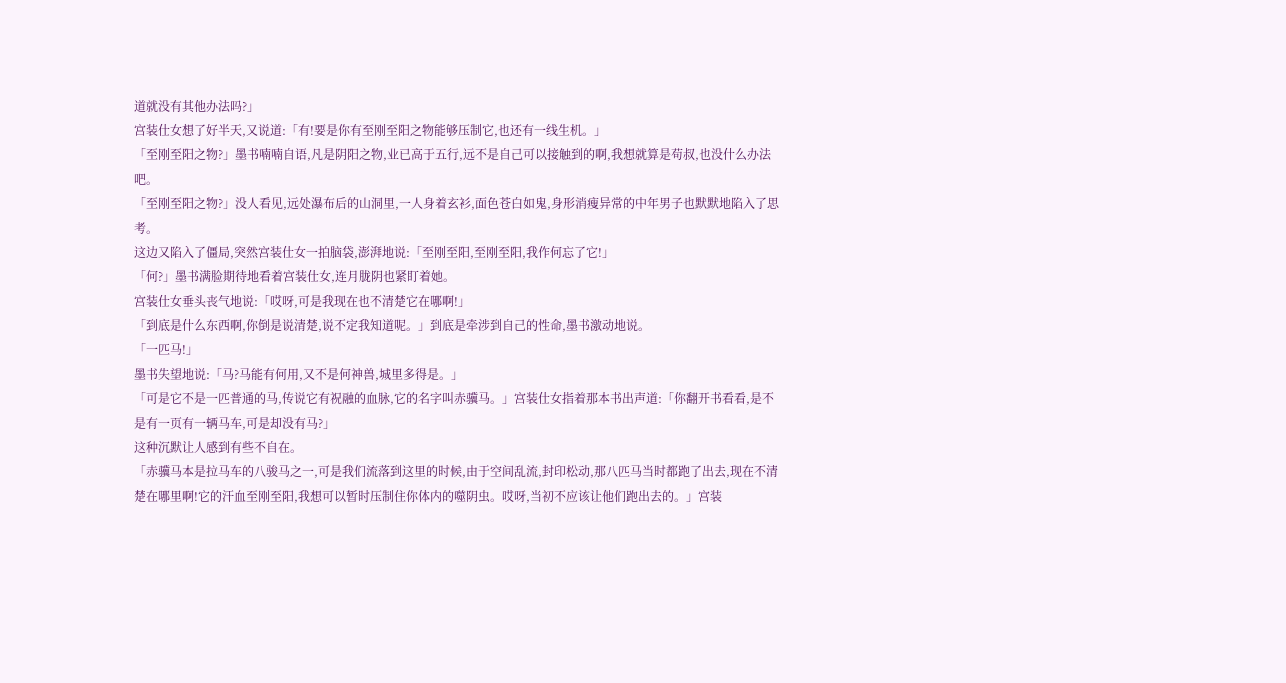道就没有其他办法吗?」
宫装仕女想了好半天,又说道:「有!要是你有至刚至阳之物能够压制它,也还有一线生机。」
「至刚至阳之物?」墨书喃喃自语,凡是阴阳之物,业已高于五行,远不是自己可以接触到的啊,我想就算是苟叔,也没什么办法吧。
「至刚至阳之物?」没人看见,远处瀑布后的山洞里,一人身着玄衫,面色苍白如鬼,身形消瘦异常的中年男子也默默地陷入了思考。
这边又陷入了僵局,突然宫装仕女一拍脑袋,澎湃地说:「至刚至阳,至刚至阳,我作何忘了它!」
「何?」墨书满脸期待地看着宫装仕女,连月胧阴也紧盯着她。
宫装仕女垂头丧气地说:「哎呀,可是我现在也不清楚它在哪啊!」
「到底是什么东西啊,你倒是说清楚,说不定我知道呢。」到底是牵涉到自己的性命,墨书激动地说。
「一匹马!」
墨书失望地说:「马?马能有何用,又不是何神兽,城里多得是。」
「可是它不是一匹普通的马,传说它有祝融的血脉,它的名字叫赤骥马。」宫装仕女指着那本书出声道:「你翻开书看看,是不是有一页有一辆马车,可是却没有马?」
这种沉默让人感到有些不自在。
「赤骥马本是拉马车的八骏马之一,可是我们流落到这里的时候,由于空间乱流,封印松动,那八匹马当时都跑了出去,现在不清楚在哪里啊!它的汗血至刚至阳,我想可以暂时压制住你体内的噬阴虫。哎呀,当初不应该让他们跑出去的。」宫装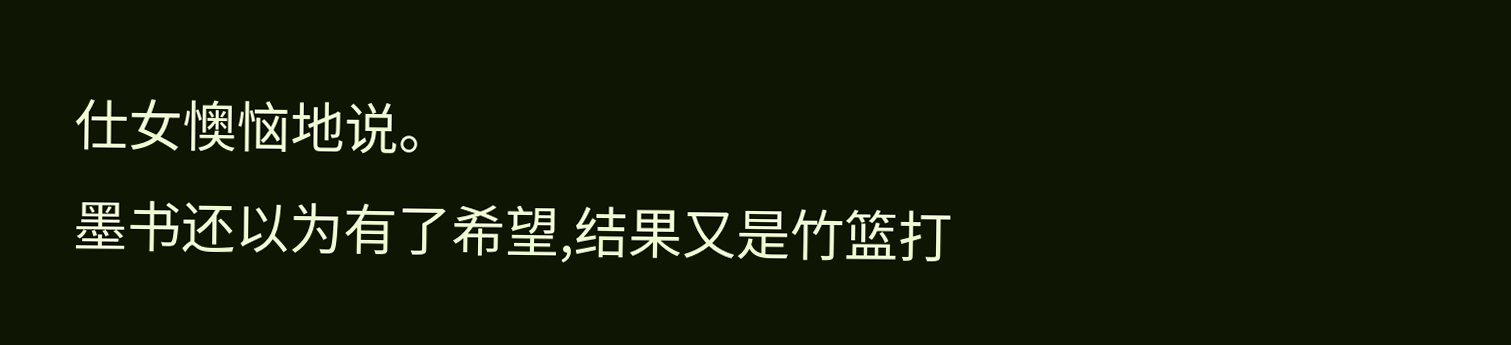仕女懊恼地说。
墨书还以为有了希望,结果又是竹篮打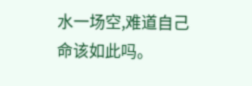水一场空,难道自己命该如此吗。